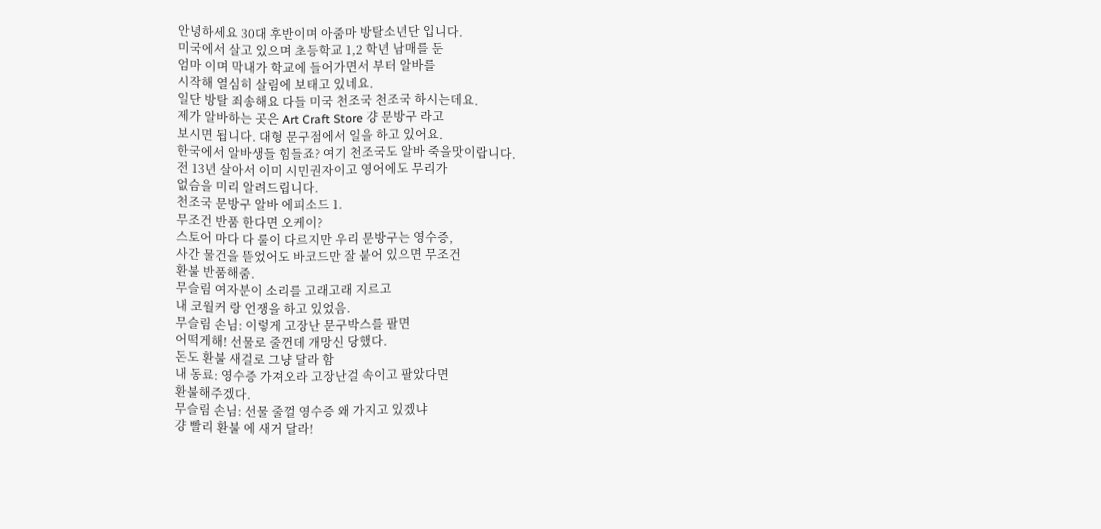안녕하세요 30대 후반이며 아줌마 방탈소년단 입니다.
미국에서 살고 있으며 초등학교 1,2 학년 남매를 둔
엄마 이며 막내가 학교에 들어가면서 부터 알바를
시작해 열심히 살림에 보태고 있네요.
일단 방탈 죄송해요 다들 미국 천조국 천조국 하시는데요.
제가 알바하는 곳은 Art Craft Store 걍 문방구 라고
보시면 됩니다. 대형 문구점에서 일을 하고 있어요.
한국에서 알바생들 힘들죠? 여기 천조국도 알바 죽을맛이랍니다.
전 13년 살아서 이미 시민권자이고 영어에도 무리가
없슴을 미리 알려드립니다.
천조국 문방구 알바 에피소드 1.
무조건 반품 한다면 오케이?
스토어 마다 다 룰이 다르지만 우리 문방구는 영수증,
사간 물건을 뜯었어도 바코드만 잘 붙어 있으면 무조건
환불 반품해줌.
무슬림 여자분이 소리를 고래고래 지르고
내 코월커 랑 언쟁을 하고 있었음.
무슬림 손님: 이렇게 고장난 문구박스를 팔면
어떡게해! 선물로 줄껀데 개망신 당했다.
돈도 환불 새걸로 그냥 달라 함
내 동료: 영수증 가져오라 고장난걸 속이고 팔았다면
환불해주겠다.
무슬림 손님: 선물 줄껄 영수증 왜 가지고 있겠냐
걍 빨리 환불 에 새거 달라!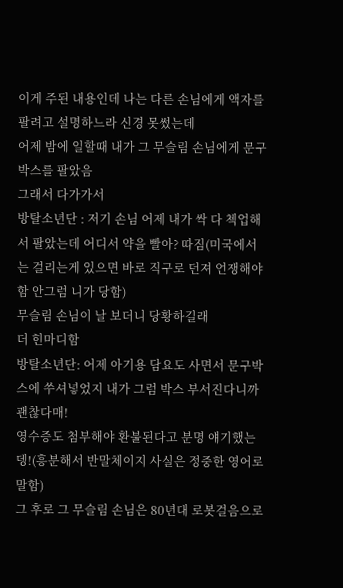이게 주된 내용인데 나는 다른 손님에게 액자를 팔려고 설명하느라 신경 못썼는데
어제 밤에 일할때 내가 그 무슬림 손님에게 문구박스를 팔았음
그래서 다가가서
방탈소년단 : 저기 손님 어제 내가 싹 다 첵업해서 팔았는데 어디서 약을 빨아? 따짐(미국에서는 걸리는게 있으면 바로 직구로 던져 언쟁해야함 안그럼 니가 당함)
무슬림 손님이 날 보더니 당황하길래
더 힌마디함
방탈소년단: 어제 아기용 담요도 사면서 문구박스에 쑤셔넣었지 내가 그럼 박스 부서진다니까 괜찮다매!
영수증도 첨부해야 환불된다고 분명 얘기했는뎅!(흥분해서 반말체이지 사실은 정중한 영어로 말함)
그 후로 그 무슬림 손님은 80년대 로봇걸음으로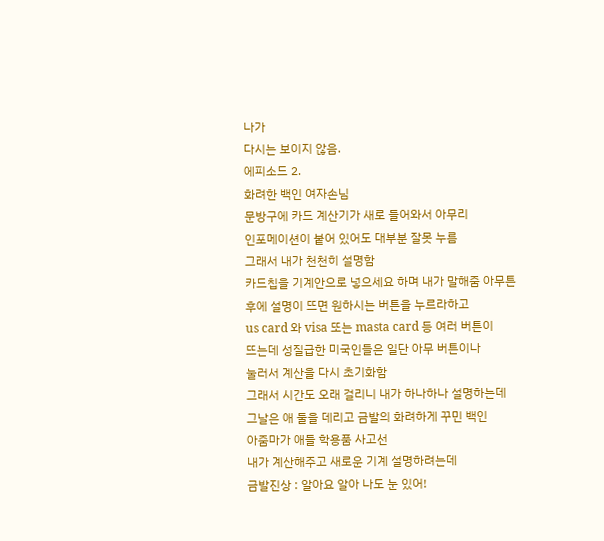나가
다시는 보이지 않음.
에피소드 2.
화려한 백인 여자손님
문방구에 카드 계산기가 새로 들어와서 아무리
인포메이션이 붙어 있어도 대부분 잘못 누름
그래서 내가 천천히 설명함
카드칩을 기계안으로 넣으세요 하며 내가 말해줌 아무튼
후에 설명이 뜨면 원하시는 버튼을 누르라하고
us card 와 visa 또는 masta card 등 여러 버튼이
뜨는데 성질급한 미국인들은 일단 아무 버튼이나
눌러서 계산을 다시 초기화함
그래서 시간도 오래 걸리니 내가 하나하나 설명하는데
그날은 애 둘을 데리고 금발의 화려하게 꾸민 백인
아줌마가 애들 학용품 사고선
내가 계산해주고 새로운 기계 설명하려는데
금발진상 : 알아요 알아 나도 눈 있어!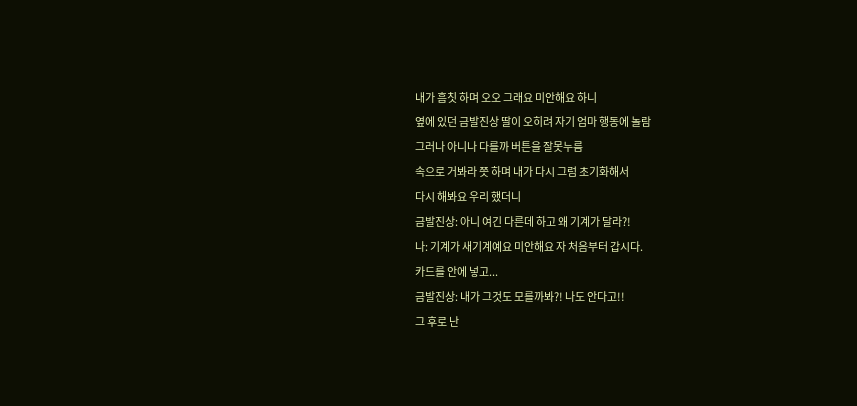내가 흠칫 하며 오오 그래요 미안해요 하니
옆에 있던 금발진상 딸이 오히려 자기 엄마 행동에 놀람
그러나 아니나 다를까 버튼을 잘못누름
속으로 거봐라 쯧 하며 내가 다시 그럼 초기화해서
다시 해봐요 우리 했더니
금발진상: 아니 여긴 다른데 하고 왜 기계가 달라?!
나: 기계가 새기계예요 미안해요 자 처음부터 갑시다.
카드를 안에 넣고...
금발진상: 내가 그것도 모를까봐?! 나도 안다고!!
그 후로 난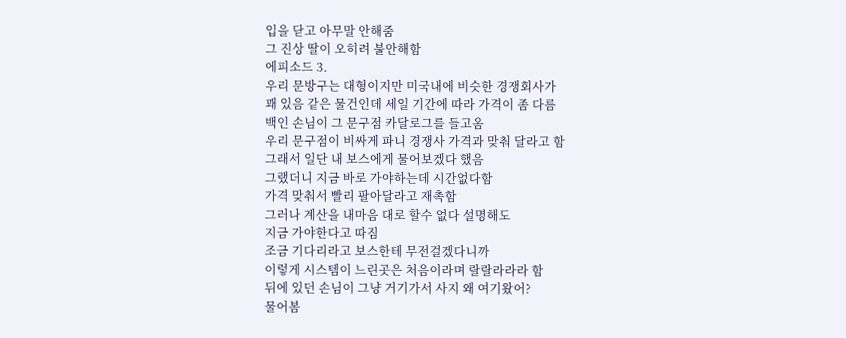입을 닫고 아무말 안해줌
그 진상 딸이 오히려 불안해함
에피소드 3.
우리 문방구는 대형이지만 미국내에 비슷한 경쟁회사가
꽤 있음 같은 물건인데 세일 기간에 따라 가격이 좀 다름
백인 손님이 그 문구점 카달로그를 들고옴
우리 문구점이 비싸게 파니 경쟁사 가격과 맞춰 달라고 함
그래서 일단 내 보스에게 물어보겠다 했음
그랬더니 지금 바로 가야하는데 시간없다함
가격 맞춰서 빨리 팔아달라고 재촉함
그러나 계산을 내마음 대로 할수 없다 설명해도
지금 가야한다고 따짐
조금 기다리라고 보스한테 무전걸겠다니까
이렇게 시스템이 느린곳은 처음이라며 랄랄라라라 함
뒤에 있던 손님이 그냥 거기가서 사지 왜 여기왔어?
물어봄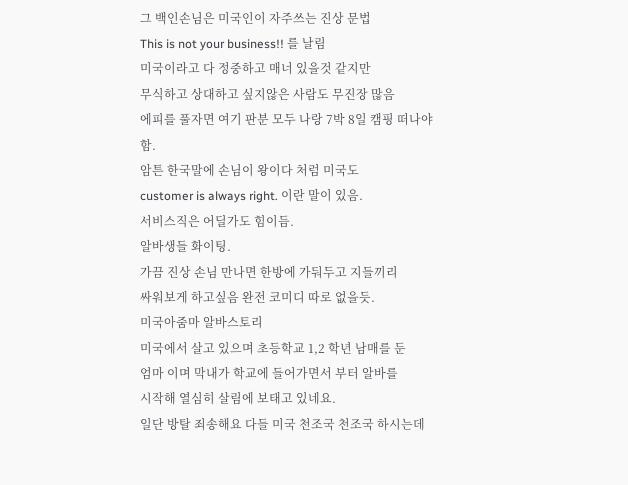그 백인손님은 미국인이 자주쓰는 진상 문법
This is not your business!! 를 날림
미국이라고 다 정중하고 매너 있을것 같지만
무식하고 상대하고 싶지않은 사람도 무진장 많음
에피를 풀자면 여기 판분 모두 나랑 7박 8일 캠핑 떠나야함.
암튼 한국말에 손님이 왕이다 처럼 미국도
customer is always right. 이란 말이 있음.
서비스직은 어딜가도 힘이듬.
알바생들 화이팅.
가끔 진상 손님 만나면 한방에 가둬두고 지들끼리
싸워보게 하고싶음 완전 코미디 따로 없을듯.
미국아줌마 알바스토리
미국에서 살고 있으며 초등학교 1,2 학년 남매를 둔
엄마 이며 막내가 학교에 들어가면서 부터 알바를
시작해 열심히 살림에 보태고 있네요.
일단 방탈 죄송해요 다들 미국 천조국 천조국 하시는데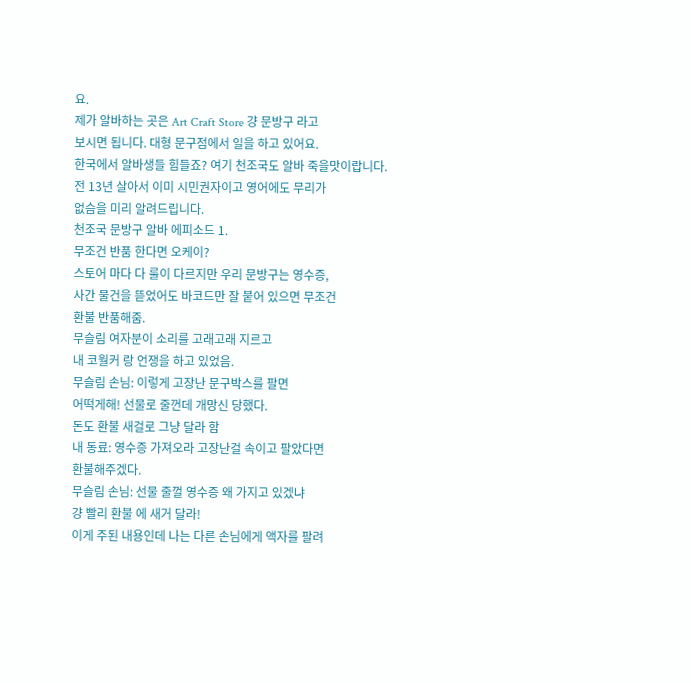요.
제가 알바하는 곳은 Art Craft Store 걍 문방구 라고
보시면 됩니다. 대형 문구점에서 일을 하고 있어요.
한국에서 알바생들 힘들죠? 여기 천조국도 알바 죽을맛이랍니다.
전 13년 살아서 이미 시민권자이고 영어에도 무리가
없슴을 미리 알려드립니다.
천조국 문방구 알바 에피소드 1.
무조건 반품 한다면 오케이?
스토어 마다 다 룰이 다르지만 우리 문방구는 영수증,
사간 물건을 뜯었어도 바코드만 잘 붙어 있으면 무조건
환불 반품해줌.
무슬림 여자분이 소리를 고래고래 지르고
내 코월커 랑 언쟁을 하고 있었음.
무슬림 손님: 이렇게 고장난 문구박스를 팔면
어떡게해! 선물로 줄껀데 개망신 당했다.
돈도 환불 새걸로 그냥 달라 함
내 동료: 영수증 가져오라 고장난걸 속이고 팔았다면
환불해주겠다.
무슬림 손님: 선물 줄껄 영수증 왜 가지고 있겠냐
걍 빨리 환불 에 새거 달라!
이게 주된 내용인데 나는 다른 손님에게 액자를 팔려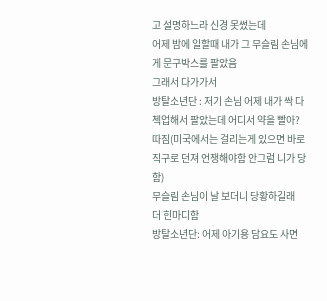고 설명하느라 신경 못썼는데
어제 밤에 일할때 내가 그 무슬림 손님에게 문구박스를 팔았음
그래서 다가가서
방탈소년단 : 저기 손님 어제 내가 싹 다 첵업해서 팔았는데 어디서 약을 빨아? 따짐(미국에서는 걸리는게 있으면 바로 직구로 던져 언쟁해야함 안그럼 니가 당함)
무슬림 손님이 날 보더니 당황하길래
더 힌마디함
방탈소년단: 어제 아기용 담요도 사면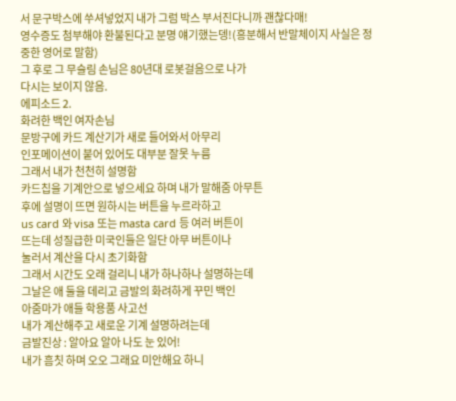서 문구박스에 쑤셔넣었지 내가 그럼 박스 부서진다니까 괜찮다매!
영수증도 첨부해야 환불된다고 분명 얘기했는뎅!(흥분해서 반말체이지 사실은 정중한 영어로 말함)
그 후로 그 무슬림 손님은 80년대 로봇걸음으로 나가
다시는 보이지 않음.
에피소드 2.
화려한 백인 여자손님
문방구에 카드 계산기가 새로 들어와서 아무리
인포메이션이 붙어 있어도 대부분 잘못 누름
그래서 내가 천천히 설명함
카드칩을 기계안으로 넣으세요 하며 내가 말해줌 아무튼
후에 설명이 뜨면 원하시는 버튼을 누르라하고
us card 와 visa 또는 masta card 등 여러 버튼이
뜨는데 성질급한 미국인들은 일단 아무 버튼이나
눌러서 계산을 다시 초기화함
그래서 시간도 오래 걸리니 내가 하나하나 설명하는데
그날은 애 둘을 데리고 금발의 화려하게 꾸민 백인
아줌마가 애들 학용품 사고선
내가 계산해주고 새로운 기계 설명하려는데
금발진상 : 알아요 알아 나도 눈 있어!
내가 흠칫 하며 오오 그래요 미안해요 하니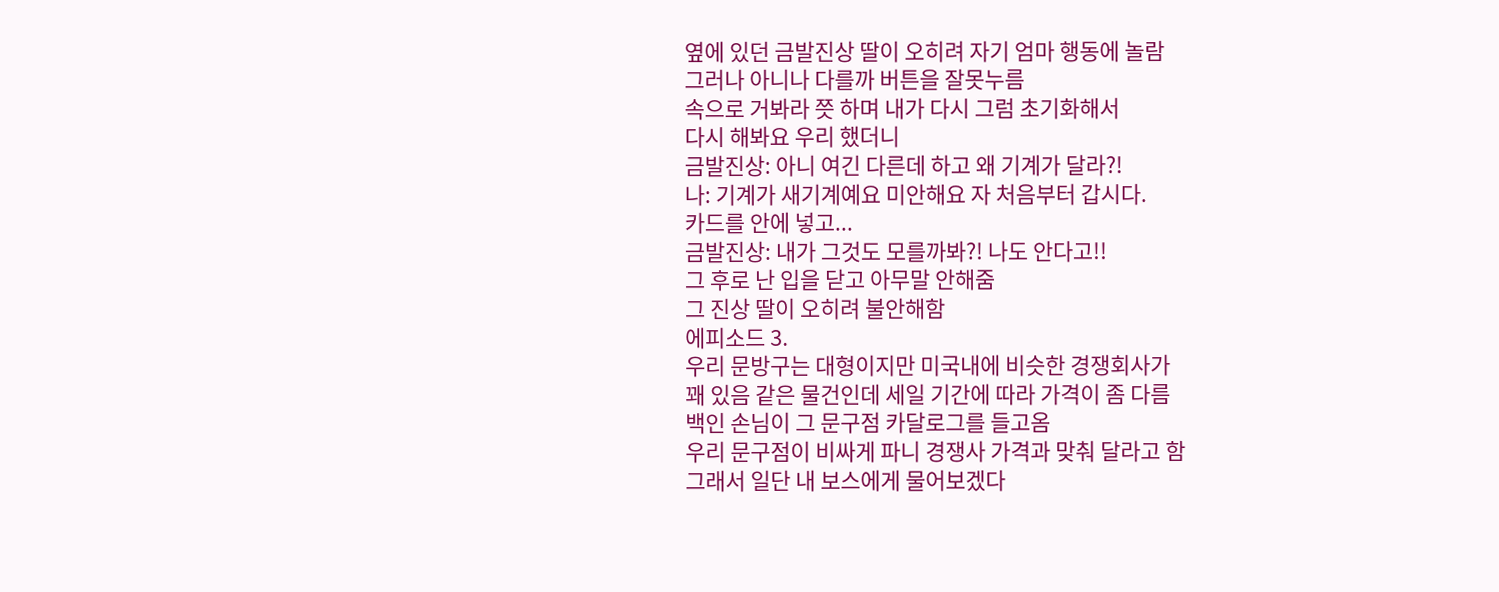옆에 있던 금발진상 딸이 오히려 자기 엄마 행동에 놀람
그러나 아니나 다를까 버튼을 잘못누름
속으로 거봐라 쯧 하며 내가 다시 그럼 초기화해서
다시 해봐요 우리 했더니
금발진상: 아니 여긴 다른데 하고 왜 기계가 달라?!
나: 기계가 새기계예요 미안해요 자 처음부터 갑시다.
카드를 안에 넣고...
금발진상: 내가 그것도 모를까봐?! 나도 안다고!!
그 후로 난 입을 닫고 아무말 안해줌
그 진상 딸이 오히려 불안해함
에피소드 3.
우리 문방구는 대형이지만 미국내에 비슷한 경쟁회사가
꽤 있음 같은 물건인데 세일 기간에 따라 가격이 좀 다름
백인 손님이 그 문구점 카달로그를 들고옴
우리 문구점이 비싸게 파니 경쟁사 가격과 맞춰 달라고 함
그래서 일단 내 보스에게 물어보겠다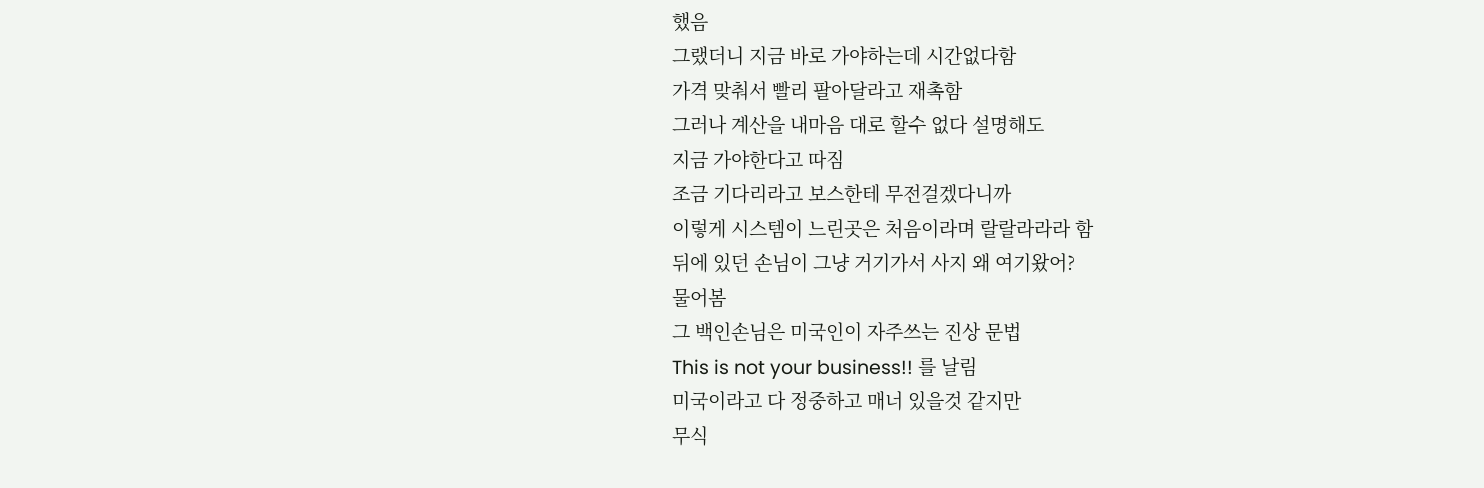했음
그랬더니 지금 바로 가야하는데 시간없다함
가격 맞춰서 빨리 팔아달라고 재촉함
그러나 계산을 내마음 대로 할수 없다 설명해도
지금 가야한다고 따짐
조금 기다리라고 보스한테 무전걸겠다니까
이렇게 시스템이 느린곳은 처음이라며 랄랄라라라 함
뒤에 있던 손님이 그냥 거기가서 사지 왜 여기왔어?
물어봄
그 백인손님은 미국인이 자주쓰는 진상 문법
This is not your business!! 를 날림
미국이라고 다 정중하고 매너 있을것 같지만
무식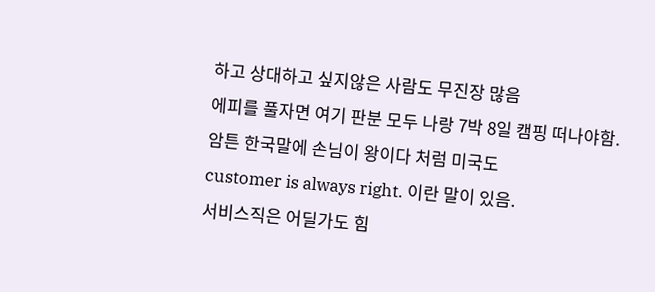하고 상대하고 싶지않은 사람도 무진장 많음
에피를 풀자면 여기 판분 모두 나랑 7박 8일 캠핑 떠나야함.
암튼 한국말에 손님이 왕이다 처럼 미국도
customer is always right. 이란 말이 있음.
서비스직은 어딜가도 힘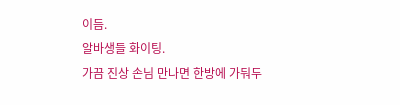이듬.
알바생들 화이팅.
가끔 진상 손님 만나면 한방에 가둬두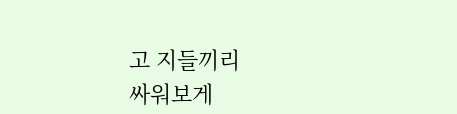고 지들끼리
싸워보게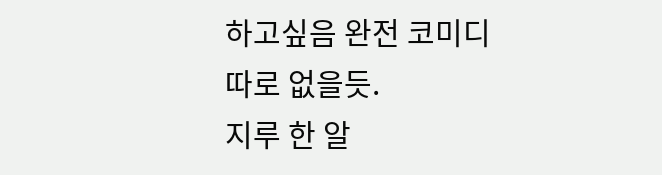하고싶음 완전 코미디 따로 없을듯.
지루 한 알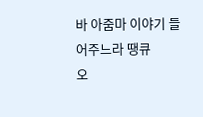바 아줌마 이야기 들어주느라 땡큐
오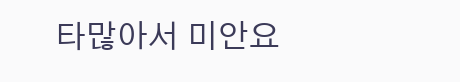타많아서 미안요